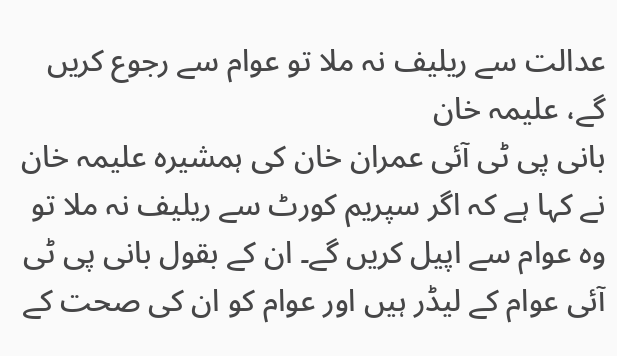عدالت سے ریلیف نہ ملا تو عوام سے رجوع کریں گے، علیمہ خان
بانی پی ٹی آئی عمران خان کی ہمشیرہ علیمہ خان نے کہا ہے کہ اگر سپریم کورٹ سے ریلیف نہ ملا تو وہ عوام سے اپیل کریں گے۔ ان کے بقول بانی پی ٹی آئی عوام کے لیڈر ہیں اور عوام کو ان کی صحت کے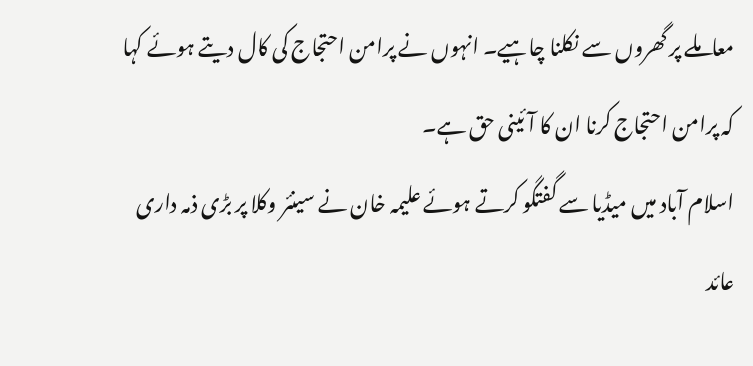معاملے پر گھروں سے نکلنا چاہیے۔ انہوں نے پرامن احتجاج کی کال دیتے ہوئے کہا کہ پرامن احتجاج کرنا ان کا آئینی حق ہے۔
اسلام آباد میں میڈیا سے گفتگو کرتے ہوئے علیمہ خان نے سینئر وکلا پر بڑی ذمہ داری عائد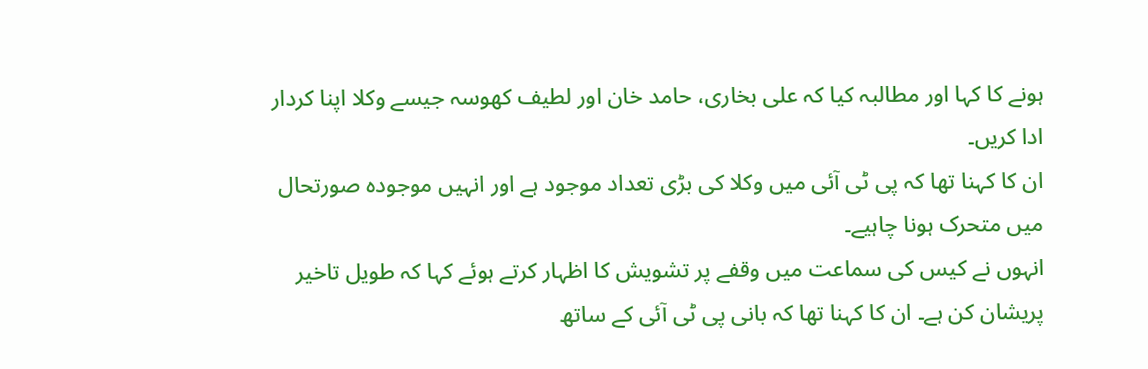ہونے کا کہا اور مطالبہ کیا کہ علی بخاری، حامد خان اور لطیف کھوسہ جیسے وکلا اپنا کردار ادا کریں۔
ان کا کہنا تھا کہ پی ٹی آئی میں وکلا کی بڑی تعداد موجود ہے اور انہیں موجودہ صورتحال میں متحرک ہونا چاہیے۔
انہوں نے کیس کی سماعت میں وقفے پر تشویش کا اظہار کرتے ہوئے کہا کہ طویل تاخیر پریشان کن ہے۔ ان کا کہنا تھا کہ بانی پی ٹی آئی کے ساتھ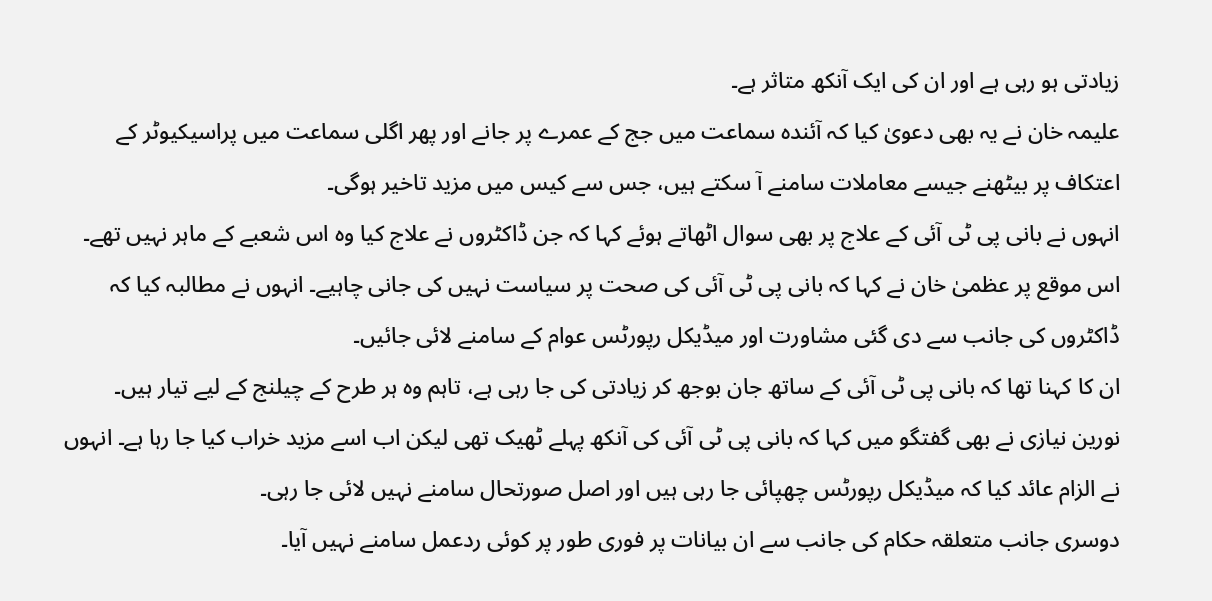زیادتی ہو رہی ہے اور ان کی ایک آنکھ متاثر ہے۔
علیمہ خان نے یہ بھی دعویٰ کیا کہ آئندہ سماعت میں جج کے عمرے پر جانے اور پھر اگلی سماعت میں پراسیکیوٹر کے اعتکاف پر بیٹھنے جیسے معاملات سامنے آ سکتے ہیں، جس سے کیس میں مزید تاخیر ہوگی۔
انہوں نے بانی پی ٹی آئی کے علاج پر بھی سوال اٹھاتے ہوئے کہا کہ جن ڈاکٹروں نے علاج کیا وہ اس شعبے کے ماہر نہیں تھے۔
اس موقع پر عظمیٰ خان نے کہا کہ بانی پی ٹی آئی کی صحت پر سیاست نہیں کی جانی چاہیے۔ انہوں نے مطالبہ کیا کہ ڈاکٹروں کی جانب سے دی گئی مشاورت اور میڈیکل رپورٹس عوام کے سامنے لائی جائیں۔
ان کا کہنا تھا کہ بانی پی ٹی آئی کے ساتھ جان بوجھ کر زیادتی کی جا رہی ہے، تاہم وہ ہر طرح کے چیلنج کے لیے تیار ہیں۔
نورین نیازی نے بھی گفتگو میں کہا کہ بانی پی ٹی آئی کی آنکھ پہلے ٹھیک تھی لیکن اب اسے مزید خراب کیا جا رہا ہے۔ انہوں نے الزام عائد کیا کہ میڈیکل رپورٹس چھپائی جا رہی ہیں اور اصل صورتحال سامنے نہیں لائی جا رہی۔
دوسری جانب متعلقہ حکام کی جانب سے ان بیانات پر فوری طور پر کوئی ردعمل سامنے نہیں آیا۔